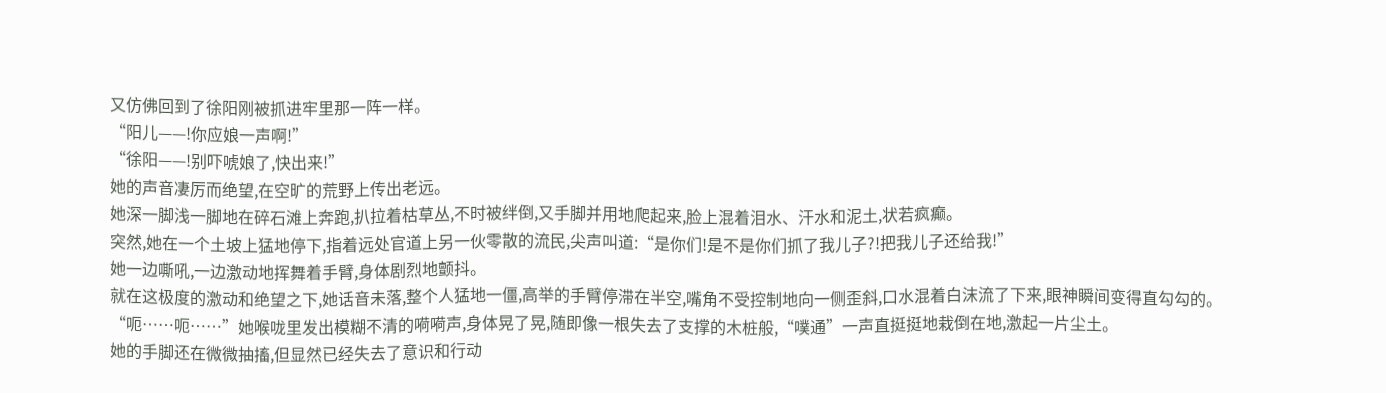又仿佛回到了徐阳刚被抓进牢里那一阵一样。
“阳儿——!你应娘一声啊!”
“徐阳——!别吓唬娘了,快出来!”
她的声音凄厉而绝望,在空旷的荒野上传出老远。
她深一脚浅一脚地在碎石滩上奔跑,扒拉着枯草丛,不时被绊倒,又手脚并用地爬起来,脸上混着泪水、汗水和泥土,状若疯癫。
突然,她在一个土坡上猛地停下,指着远处官道上另一伙零散的流民,尖声叫道:“是你们!是不是你们抓了我儿子?!把我儿子还给我!”
她一边嘶吼,一边激动地挥舞着手臂,身体剧烈地颤抖。
就在这极度的激动和绝望之下,她话音未落,整个人猛地一僵,高举的手臂停滞在半空,嘴角不受控制地向一侧歪斜,口水混着白沫流了下来,眼神瞬间变得直勾勾的。
“呃……呃……”她喉咙里发出模糊不清的嗬嗬声,身体晃了晃,随即像一根失去了支撑的木桩般,“噗通”一声直挺挺地栽倒在地,激起一片尘土。
她的手脚还在微微抽搐,但显然已经失去了意识和行动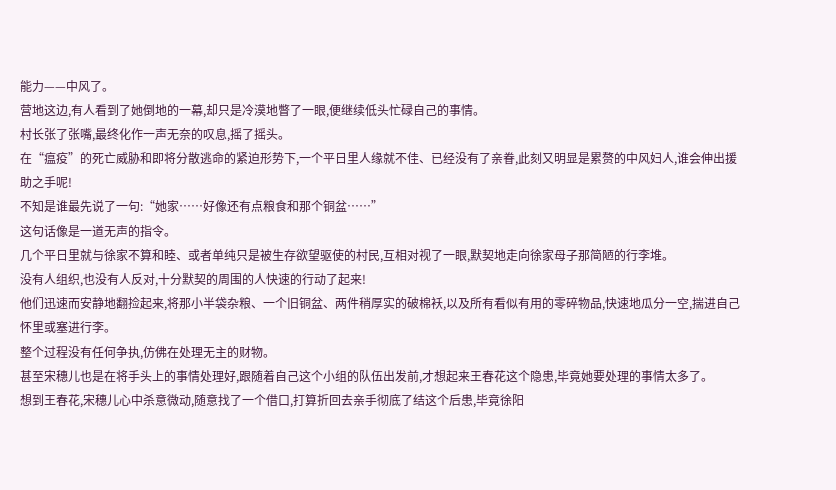能力——中风了。
营地这边,有人看到了她倒地的一幕,却只是冷漠地瞥了一眼,便继续低头忙碌自己的事情。
村长张了张嘴,最终化作一声无奈的叹息,摇了摇头。
在“瘟疫”的死亡威胁和即将分散逃命的紧迫形势下,一个平日里人缘就不佳、已经没有了亲眷,此刻又明显是累赘的中风妇人,谁会伸出援助之手呢!
不知是谁最先说了一句:“她家……好像还有点粮食和那个铜盆……”
这句话像是一道无声的指令。
几个平日里就与徐家不算和睦、或者单纯只是被生存欲望驱使的村民,互相对视了一眼,默契地走向徐家母子那简陋的行李堆。
没有人组织,也没有人反对,十分默契的周围的人快速的行动了起来!
他们迅速而安静地翻捡起来,将那小半袋杂粮、一个旧铜盆、两件稍厚实的破棉袄,以及所有看似有用的零碎物品,快速地瓜分一空,揣进自己怀里或塞进行李。
整个过程没有任何争执,仿佛在处理无主的财物。
甚至宋穗儿也是在将手头上的事情处理好,跟随着自己这个小组的队伍出发前,才想起来王春花这个隐患,毕竟她要处理的事情太多了。
想到王春花,宋穗儿心中杀意微动,随意找了一个借口,打算折回去亲手彻底了结这个后患,毕竟徐阳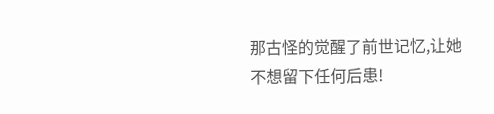那古怪的觉醒了前世记忆,让她不想留下任何后患!